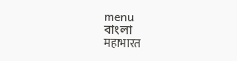menu
বাংলা
महाभारत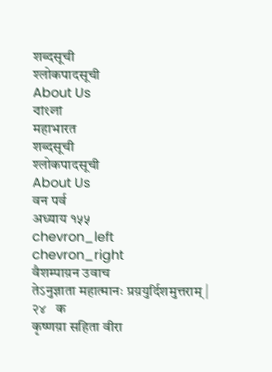शब्दसूची
श्लोकपादसूची
About Us
বাংলা
महाभारत
शब्दसूची
श्लोकपादसूची
About Us
वन पर्व
अध्याय १५५
chevron_left
chevron_right
वैशम्पाय़न उवाच
तेऽनुज्ञाता महात्मानः प्रय़युर्दिशमुत्तराम् |  २४   क
कृष्णय़ा सहिता वीरा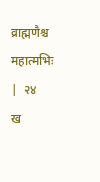व्राह्मणैश्च महात्मभिः |  २४   ख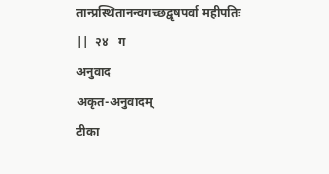तान्प्रस्थितानन्वगच्छद्वृषपर्वा महीपतिः ||  २४   ग
अनुवाद
अकृत-अनुवादम्
टीका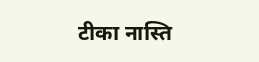टीका नास्ति